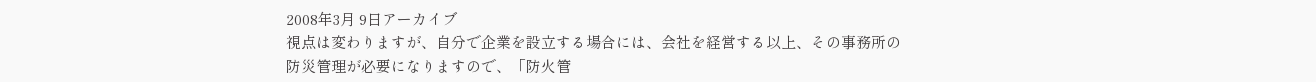2008年3月 9日アーカイブ
視点は変わりますが、自分で企業を設立する場合には、会社を経営する以上、その事務所の防災管理が必要になりますので、「防火管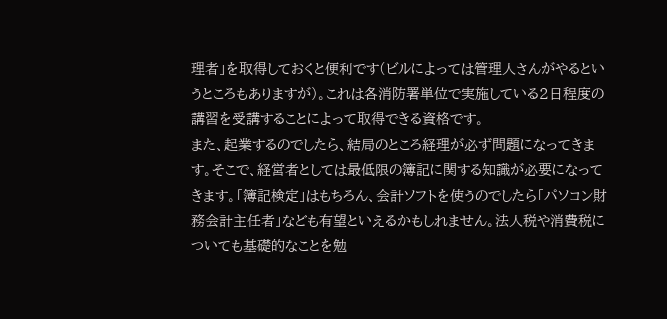理者」を取得しておくと便利です(ビルによっては管理人さんがやるというところもありますが)。これは各消防署単位で実施している2日程度の講習を受講することによって取得できる資格です。
また、起業するのでしたら、結局のところ経理が必ず問題になってきます。そこで、経営者としては最低限の簿記に関する知識が必要になってきます。「簿記検定」はもちろん、会計ソフトを使うのでしたら「パソコン財務会計主任者」なども有望といえるかもしれません。法人税や消費税についても基礎的なことを勉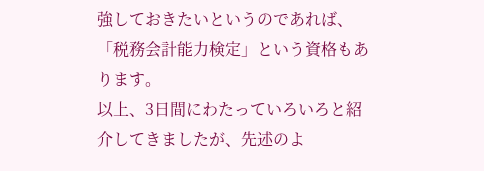強しておきたいというのであれば、「税務会計能力検定」という資格もあります。
以上、3日間にわたっていろいろと紹介してきましたが、先述のよ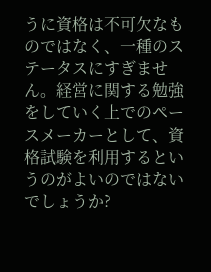うに資格は不可欠なものではなく、一種のステータスにすぎません。経営に関する勉強をしていく上でのペースメーカーとして、資格試験を利用するというのがよいのではないでしょうか?